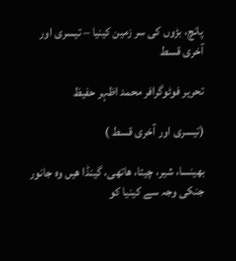پانچ، بڑوں کی سر زمین کینیا – تیسری اور آخری قسط

تحریر فوٹوگرافر محمد اظہر حفیظ

(تیسری اور آخری قسط )

بھینسا، شیر، چیتا، ھاتھی، گینڈا ھیں وہ جانور جنکی وجہ سے کینیا کو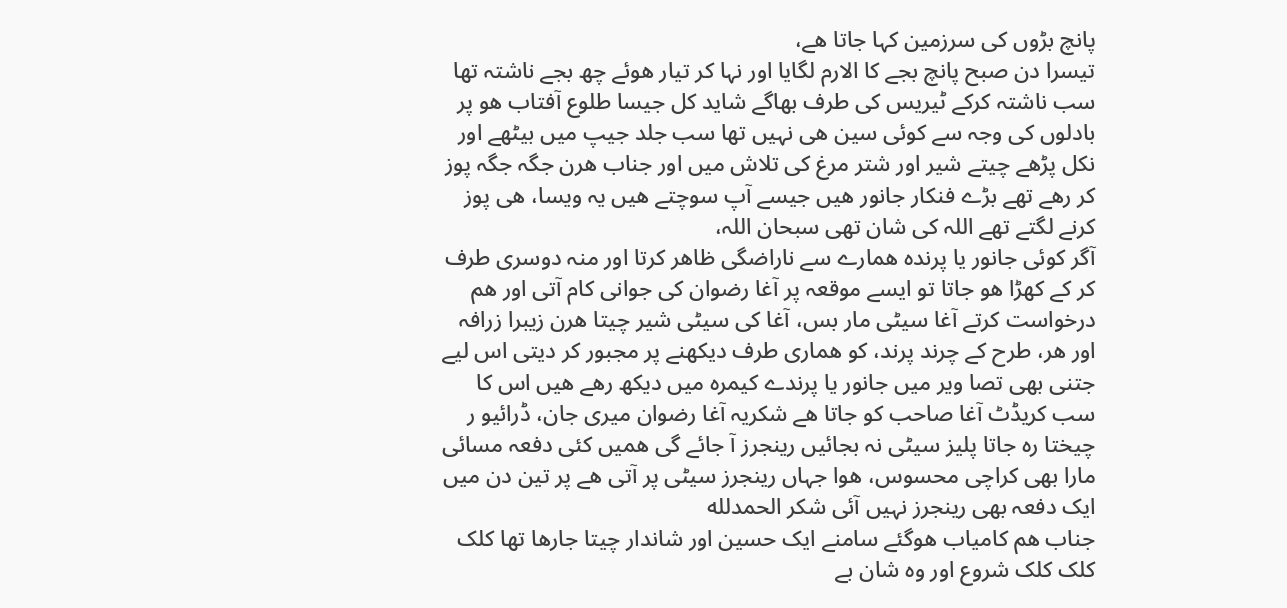پانچ بڑوں کی سرزمین کہا جاتا ھے،
تیسرا دن صبح پانچ بجے کا الارم لگایا اور نہا کر تیار ھوئے چھ بجے ناشتہ تھا سب ناشتہ کرکے ٹیریس کی طرف بھاگے شاید کل جیسا طلوع آفتاب ھو پر بادلوں کی وجہ سے کوئی سین ھی نہیں تھا سب جلد جیپ میں بیٹھے اور نکل پڑھے چیتے شیر اور شتر مرغ کی تلاش میں اور جناب ھرن جگہ جگہ پوز کر رھے تھے بڑے فنکار جانور ھیں جیسے آپ سوچتے ھیں یہ ویسا، ھی پوز کرنے لگتے تھے اللہ کی شان تھی سبحان اللہ،
آگر کوئی جانور یا پرندہ ھمارے سے ناراضگی ظاھر کرتا اور منہ دوسری طرف کر کے کھڑا ھو جاتا تو ایسے موقعہ پر آغا رضوان کی جوانی کام آتی اور ھم درخواست کرتے آغا سیٹی مار بس، آغا کی سیٹی شیر چیتا ھرن زیبرا زرافہ اور ھر، طرح کے چرند پرند، کو ھماری طرف دیکھنے پر مجبور کر دیتی اس لیے جتنی بھی تصا ویر میں جانور یا پرندے کیمرہ میں دیکھ رھے ھیں اس کا سب کریڈٹ آغا صاحب کو جاتا ھے شکریہ آغا رضوان میری جان، ڈرائیو ر چیختا رہ جاتا پلیز سیٹی نہ بجائیں رینجرز آ جائے گی ھمیں کئی دفعہ مسائی مارا بھی کراچی محسوس، ھوا جہاں رینجرز سیٹی پر آتی ھے پر تین دن میں ایک دفعہ بھی رینجرز نہیں آئی شکر الحمدلله
جناب ھم کامیاب ھوگئے سامنے ایک حسین اور شاندار چیتا جارھا تھا کلک کلک کلک شروع اور وہ شان بے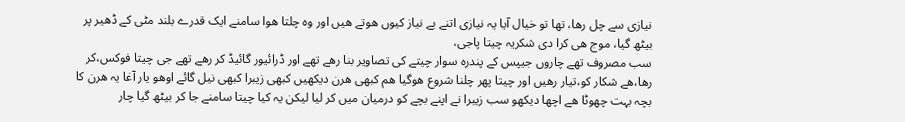نیازی سے چل رھا، تھا تو خیال آیا یہ نیازی اتنے بے نیاز کیوں ھوتے ھیں اور وہ چلتا ھوا سامنے ایک قدرے بلند مٹی کے ڈھیر پر بیٹھ گیا، موج ھی کرا دی شکریہ چیتا پاجی،
سب مصروف تھے چاروں جیپس کے پندرہ سوار چیتے کی تصاویر بنا رھے تھے اور ڈرائیور گائیڈ کر رھے تھے جی چیتا فوکس،کر رھا،ھے شکار کو،تیار رھیں اور چیتا پھر چلنا شروع ھوگیا ھم کبھی ھرن دیکھیں کبھی زیبرا کبھی نیل گائے اوھو یار آغا یہ ھرن کا بچہ بہت چھوٹا ھے اچھا دیکھو سب زیبرا نے اپنے بچے کو درمیان میں کر لیا لیکن یہ کیا چیتا سامنے جا کر بیٹھ گیا چار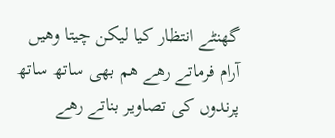گھنٹے انتظار کیا لیکن چیتا وھیں آرام فرماتے رھے ھم بھی ساتھ ساتھ پرندوں کی تصاویر بناتے رھے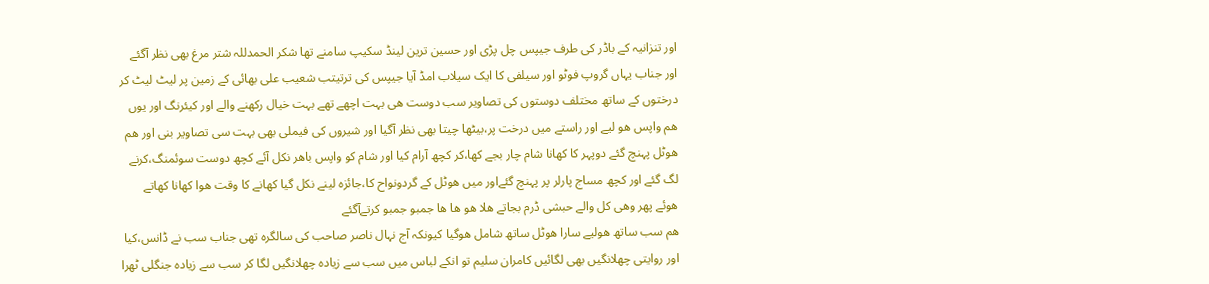اور تنزانیہ کے باڈر کی طرف جیپس چل پڑی اور حسین ترین لینڈ سکیپ سامنے تھا شکر الحمدللہ شتر مرغ بھی نظر آگئے اور جناب یہاں گروپ فوٹو اور سیلفی کا ایک سیلاب امڈ آیا جیپس کی ترتیتب شعیب علی بھائی کے زمین پر لیٹ لیٹ کر درختوں کے ساتھ مختلف دوستوں کی تصاویر سب دوست ھی بہت اچھے تھے بہت خیال رکھنے والے اور کیئرنگ اور یوں ھم واپس ھو لیے اور راستے میں درخت پر،بیٹھا چیتا بھی نظر آگیا اور شیروں کی فیملی بھی بہت سی تصاویر بنی اور ھم ھوٹل پہنچ گئے دوپہر کا کھانا شام چار بجے کھا،کر کچھ آرام کیا اور شام کو واپس باھر نکل آئے کچھ دوست سوئمنگ،کرنے لگ گئے اور کچھ مساج پارلر پر پہنچ گئےاور میں ھوٹل کے گردونواح کا،جائزہ لینے نکل گیا کھانے کا وقت ھوا کھانا کھاتے ھوئے پھر وھی کل والے حبشی ڈرم بجاتے ھلا ھو ھا ھا جمبو جمبو کرتےآگئے
ھم سب ساتھ ھولیے سارا ھوٹل ساتھ شامل ھوگیا کیونکہ آج نہال ناصر صاحب کی سالگرہ تھی جناب سب نے ڈانس،کیا اور روایتی چھلانگیں بھی لگائیں کامران سلیم تو انکے لباس میں سب سے زیادہ چھلانگیں لگا کر سب سے زیادہ جنگلی ٹھرا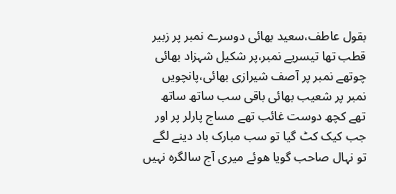بقول عاطف،سعید بھائی دوسرے نمبر پر زبیر قطب تھا تیسریے نمبر،پر شکیل شہزاد بھائی چوتھے نمبر پر آصف شیرازی بھائی،پانچویں نمبر پر شعیب بھائی باقی سب ساتھ ساتھ تھے کچھ دوست غائب تھے مساج پارلر پر اور جب کیک کٹ گیا تو سب مبارک باد دینے لگے تو نہال صاحب گویا ھوئے میری آج سالگرہ نہیں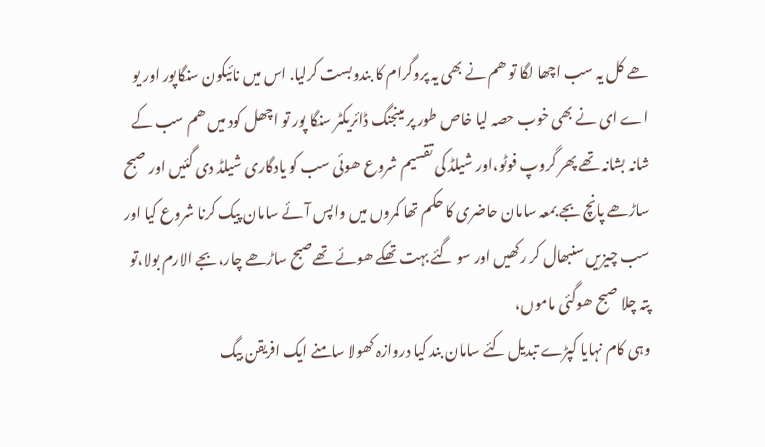ھے کل یہ سب اچھا لگا تو ھم نے بھی یہ پروگرام کا بندوبست کرلیا. اس میں نائیکون سنگاپور اور یو اے ای نے بھی خوب حصہ لیا خاص طور پر مینجنگ ڈائریکٹر سنگا پور تو اچھل کود میں ھم سب کے شانہ بشانہ تھے پھر گروپ فوٹو،اور شیلڈ کی تقسیم شروع ھوئی سب کو یادگاری شیلڈ دی گئیں اور صبح ساڑھے پانچ بجے بمعہ سامان حاضری کا حکم تھا کمروں میں واپس آئے سامان پیک کرنا شروع کیا اور سب چیزیں سنبھال کر رکھیں اور سو گئے بہت تھکے ھوئے تھےصبح ساڑھے چار،بجے الارم بولا،تو پتہ چلا صبح ھوگئی ماموں،
وہی کام نہایا کپڑے تبدیل کئے سامان بند کیا دروازہ کھولا سامنے ایک افریقن بیگ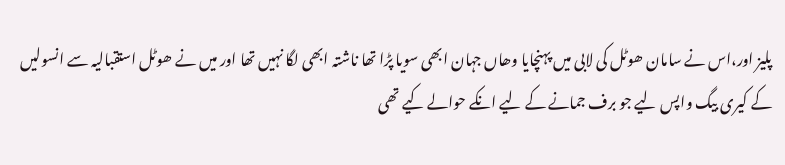پلیز اور،اس نے سامان ھوٹل کی لابی میں پہنچایا وھاں جہان ابھی سویا پڑا تھا ناشتہ ابھی لگا نہیں تھا اور میں نے ھوٹل استقبالیہ سے انسولیں کے کیری بیگ واپس لیے جو برف جمانے کے لیے انکے حوالے کیے تھی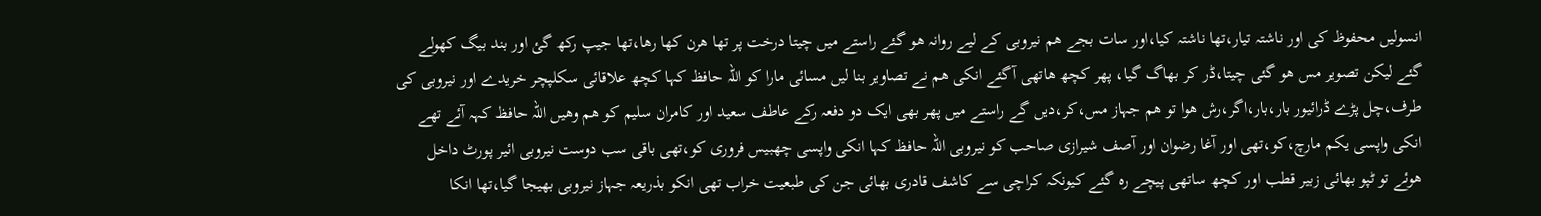انسولیں محفوظ کی اور ناشتہ تیار،تھا ناشتہ کیا،اور سات بجے ھم نیروبی کے لیے روانہ ھو گئے راستے میں چیتا درخت پر تھا ھرن کھا رھا،تھا جیپ رکھ گئ اور بند بیگ کھولے گئے لیکن تصویر مس ھو گئی چیتا،ڈر کر بھاگ گیا، پھر کچھ ھاتھی آگئے انکی ھم نے تصاویر بنا لیں مسائی مارا کو اللہ حافظ کہا کچھ علاقائی سکلپچر خریدے اور نیروبی کی طرف،چل پڑے ڈرائیور بار،بار،اگر،رش ھوا تو ھم جہاز مس،کر،دیں گے راستے میں پھر بھی ایک دو دفعہ رکے عاطف سعید اور کامران سلیم کو ھم وھیں اللہ حافظ کہہ آئے تھے انکی واپسی یکم مارچ،کو،تھی اور آغا رضوان اور آصف شیرازی صاحب کو نیروبی اللہ حافظ کہا انکی واپسی چھبیس فروری کو،تھی باقی سب دوست نیروبی ائیر پورٹ داخل ھوئے تو ٹپو بھائی زبیر قطب اور کچھ ساتھی پیچے رہ گئے کیونکہ کراچی سے کاشف قادری بھائی جن کی طبعیت خراب تھی انکو بذریعہ جہاز نیروبی بھیجا گیا،تھا انکا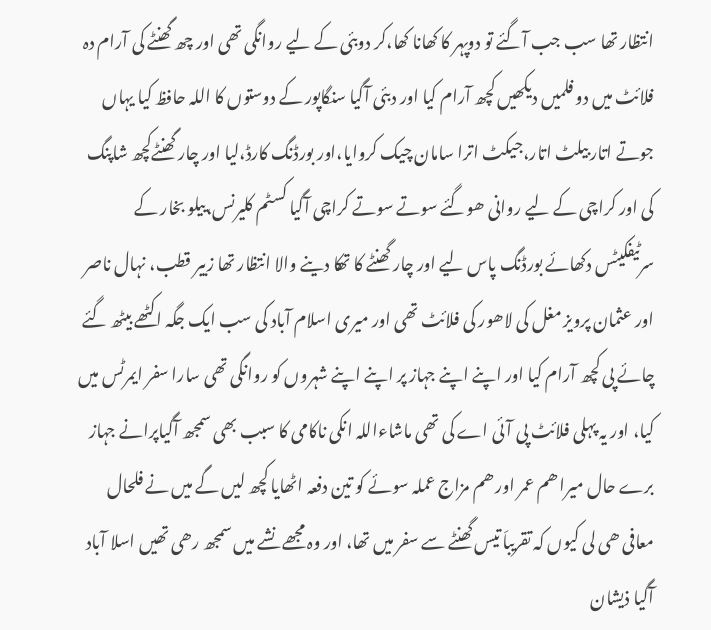انتظار تھا سب جب آگئے تو دوپہر کا کھانا کھا،کر دوبئی کے لیے روانگی تھی اور چھ گھنٹے کی آرام دہ فلائٹ میں دو فلمیں دیکھیں کچھ آرام کیا اور دبئی آگیا سنگاپور کے دوستوں کا اللہ حافظ کیا یہاں جوتے اتار بیلٹ اتار،جیکٹ اترا سامان چیک کروایا،اور بورڈنگ کارڈ،لیا اور چار گھنٹےکچھ شاپنگ کی اور کراچی کے لیے روانی ھوگئے سوتے سوتے کراچی آگیا کسٹم کلیرنس،ییلو بخار کے سرٹیفکیٹس دکھائے بورڈنگ پاس لیے اور چار گھنٹے کا تھکا دینے والا انتظار تھا زبیر قطب، نہال ناصر اور عثمان پرویز مغل کی لاھور کی فلائٹ تھی اور میری اسلام آباد کی سب ایک جگہ اکٹھے بیٹھ گئے چائے پی کچھ آرام کیا اور اپنے اپنے جہاز پر اپنے اپنے شہروں کو روانگی تھی سارا سفر ایمرٹس میں کیا، اور یہ پہلی فلائٹ پی آئی اے کی تھی ماشاءاللہ انکی ناکامی کا سبب بھی سمجھ آگیاپرانے جہاز برے حال میرا ھم عمر اور ھم مزاج عملہ سوئے کو تین دفعہ اٹھایا کچھ لیں گے میں نے فلحال معافی ھی لی کیوں کہ تقریباَ تیس گھنٹے سے سفر میں تھا، اور وہ مجھے نشے میں سمجھ رھی تھیں اسلا آباد آگیا ذیشان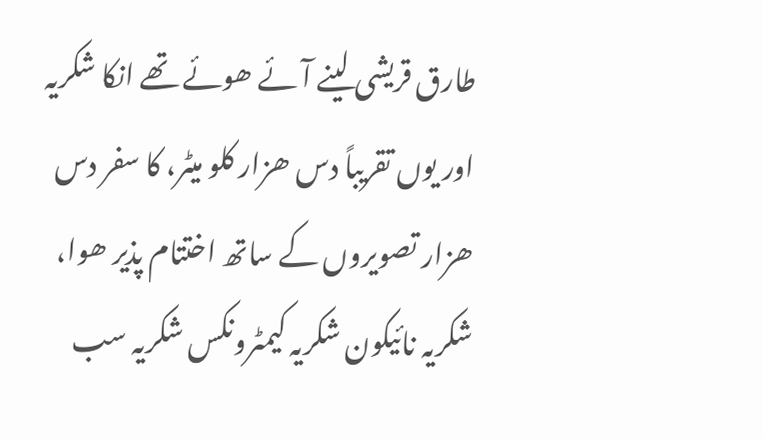طارق قریشی لینے آئے ھوئے تھے انکا شکریہ اور یوں تقریباً دس ھزار کلو میٹر، کا سفر دس ھزار تصویروں کے ساتھ اختتام پذیر ھوا، شکریہ نائیکون شکریہ کیمٹرونکس شکریہ سب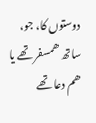دوستوں کا، جو، ساتھ ھمسفر تھے یا ھم دعا تھے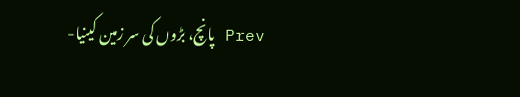Prev پانچ، بڑوں کی سر زمین کینیا-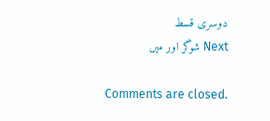دوسری قسط
Next شوگر اور میں

Comments are closed.